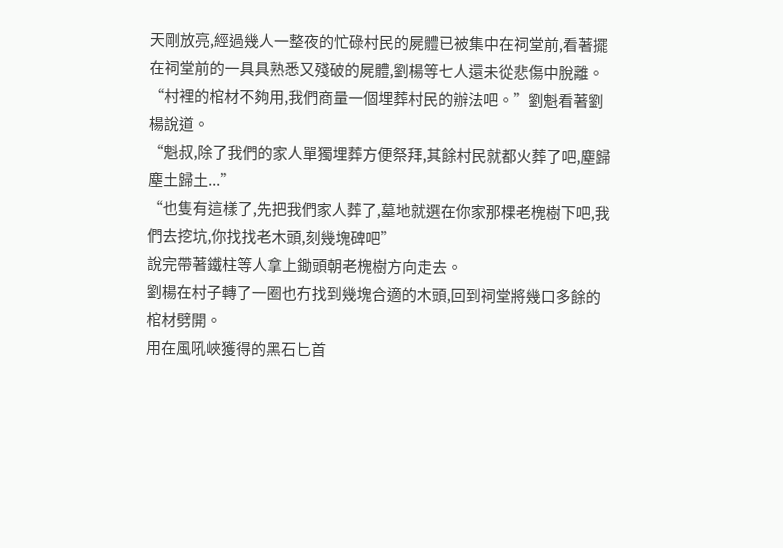天剛放亮,經過幾人一整夜的忙碌村民的屍體已被集中在祠堂前,看著擺在祠堂前的一具具熟悉又殘破的屍體,劉楊等七人還未從悲傷中脫離。
“村裡的棺材不夠用,我們商量一個埋葬村民的辦法吧。”劉魁看著劉楊說道。
“魁叔,除了我們的家人單獨埋葬方便祭拜,其餘村民就都火葬了吧,塵歸塵土歸土...”
“也隻有這樣了,先把我們家人葬了,墓地就選在你家那棵老槐樹下吧,我們去挖坑,你找找老木頭,刻幾塊碑吧”
說完帶著鐵柱等人拿上鋤頭朝老槐樹方向走去。
劉楊在村子轉了一圈也冇找到幾塊合適的木頭,回到祠堂將幾口多餘的棺材劈開。
用在風吼峽獲得的黑石匕首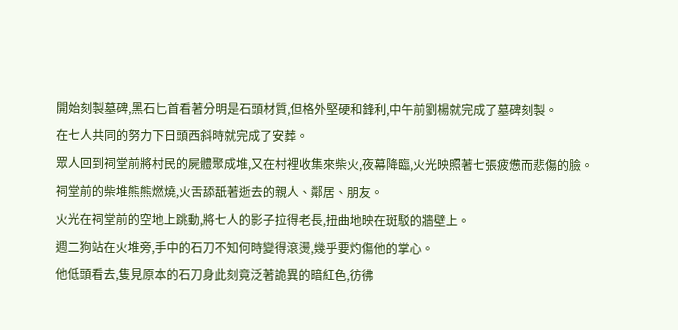開始刻製墓碑,黑石匕首看著分明是石頭材質,但格外堅硬和鋒利,中午前劉楊就完成了墓碑刻製。
在七人共同的努力下日頭西斜時就完成了安葬。
眾人回到祠堂前將村民的屍體聚成堆,又在村裡收集來柴火,夜幕降臨,火光映照著七張疲憊而悲傷的臉。
祠堂前的柴堆熊熊燃燒,火舌舔舐著逝去的親人、鄰居、朋友。
火光在祠堂前的空地上跳動,將七人的影子拉得老長,扭曲地映在斑駁的牆壁上。
週二狗站在火堆旁,手中的石刀不知何時變得滾燙,幾乎要灼傷他的掌心。
他低頭看去,隻見原本的石刀身此刻竟泛著詭異的暗紅色,彷彿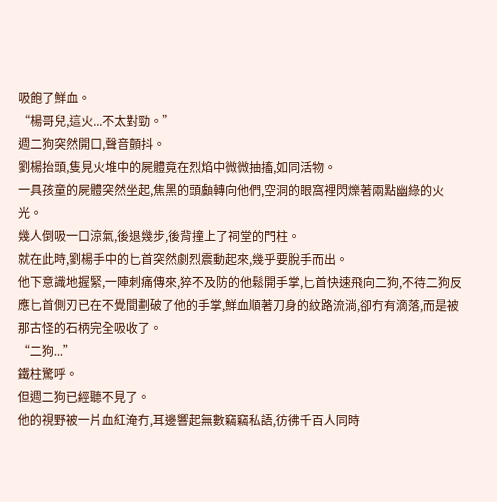吸飽了鮮血。
“楊哥兒,這火...不太對勁。”
週二狗突然開口,聲音顫抖。
劉楊抬頭,隻見火堆中的屍體竟在烈焰中微微抽搐,如同活物。
一具孩童的屍體突然坐起,焦黑的頭顱轉向他們,空洞的眼窩裡閃爍著兩點幽綠的火光。
幾人倒吸一口涼氣,後退幾步,後背撞上了祠堂的門柱。
就在此時,劉楊手中的匕首突然劇烈震動起來,幾乎要脫手而出。
他下意識地握緊,一陣刺痛傳來,猝不及防的他鬆開手掌,匕首快速飛向二狗,不待二狗反應匕首側刃已在不覺間劃破了他的手掌,鮮血順著刀身的紋路流淌,卻冇有滴落,而是被那古怪的石柄完全吸收了。
“二狗...”
鐵柱驚呼。
但週二狗已經聽不見了。
他的視野被一片血紅淹冇,耳邊響起無數竊竊私語,彷彿千百人同時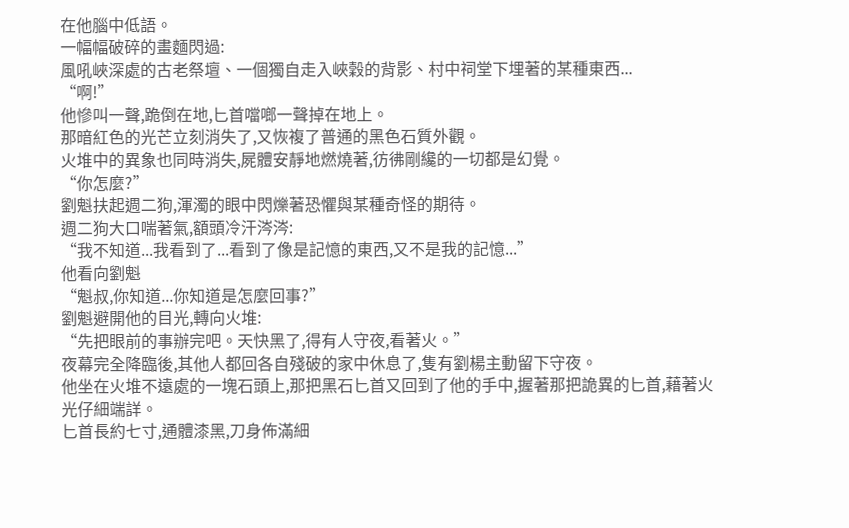在他腦中低語。
一幅幅破碎的畫麵閃過:
風吼峽深處的古老祭壇、一個獨自走入峽穀的背影、村中祠堂下埋著的某種東西...
“啊!”
他慘叫一聲,跪倒在地,匕首噹啷一聲掉在地上。
那暗紅色的光芒立刻消失了,又恢複了普通的黑色石質外觀。
火堆中的異象也同時消失,屍體安靜地燃燒著,彷彿剛纔的一切都是幻覺。
“你怎麼?”
劉魁扶起週二狗,渾濁的眼中閃爍著恐懼與某種奇怪的期待。
週二狗大口喘著氣,額頭冷汗涔涔:
“我不知道...我看到了...看到了像是記憶的東西,又不是我的記憶...”
他看向劉魁
“魁叔,你知道...你知道是怎麼回事?”
劉魁避開他的目光,轉向火堆:
“先把眼前的事辦完吧。天快黑了,得有人守夜,看著火。”
夜幕完全降臨後,其他人都回各自殘破的家中休息了,隻有劉楊主動留下守夜。
他坐在火堆不遠處的一塊石頭上,那把黑石匕首又回到了他的手中,握著那把詭異的匕首,藉著火光仔細端詳。
匕首長約七寸,通體漆黑,刀身佈滿細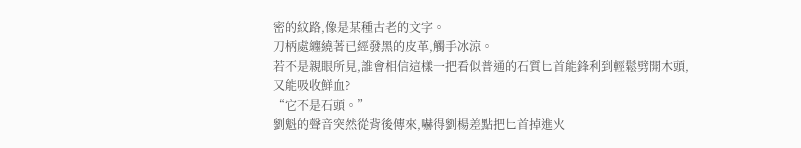密的紋路,像是某種古老的文字。
刀柄處纏繞著已經發黑的皮革,觸手冰涼。
若不是親眼所見,誰會相信這樣一把看似普通的石質匕首能鋒利到輕鬆劈開木頭,又能吸收鮮血?
“它不是石頭。”
劉魁的聲音突然從背後傳來,嚇得劉楊差點把匕首掉進火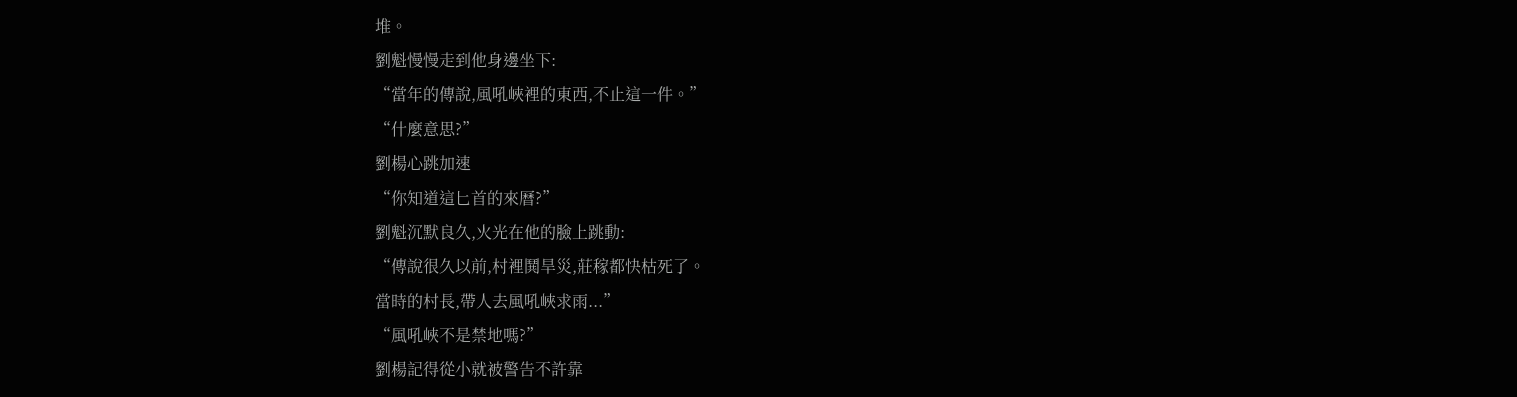堆。
劉魁慢慢走到他身邊坐下:
“當年的傳說,風吼峽裡的東西,不止這一件。”
“什麼意思?”
劉楊心跳加速
“你知道這匕首的來曆?”
劉魁沉默良久,火光在他的臉上跳動:
“傳說很久以前,村裡鬨旱災,莊稼都快枯死了。
當時的村長,帶人去風吼峽求雨...”
“風吼峽不是禁地嗎?”
劉楊記得從小就被警告不許靠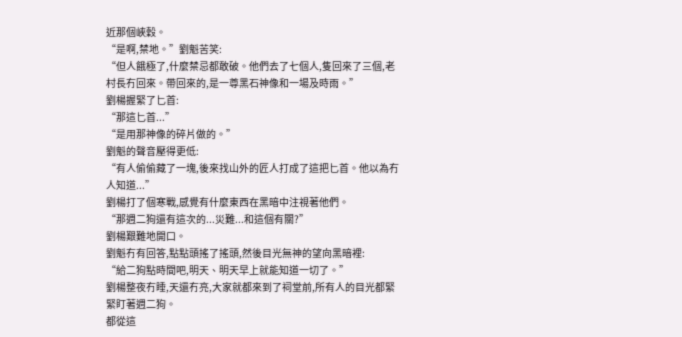近那個峽穀。
“是啊,禁地。”劉魁苦笑:
“但人餓極了,什麼禁忌都敢破。他們去了七個人,隻回來了三個,老村長冇回來。帶回來的,是一尊黑石神像和一場及時雨。”
劉楊握緊了匕首:
“那這匕首...”
“是用那神像的碎片做的。”
劉魁的聲音壓得更低:
“有人偷偷藏了一塊,後來找山外的匠人打成了這把匕首。他以為冇人知道...”
劉楊打了個寒戰,感覺有什麼東西在黑暗中注視著他們。
“那週二狗還有這次的...災難...和這個有關?”
劉楊艱難地開口。
劉魁冇有回答,點點頭搖了搖頭,然後目光無神的望向黑暗裡:
“給二狗點時間吧,明天、明天早上就能知道一切了。”
劉楊整夜冇睡,天還冇亮,大家就都來到了祠堂前,所有人的目光都緊緊盯著週二狗。
都從這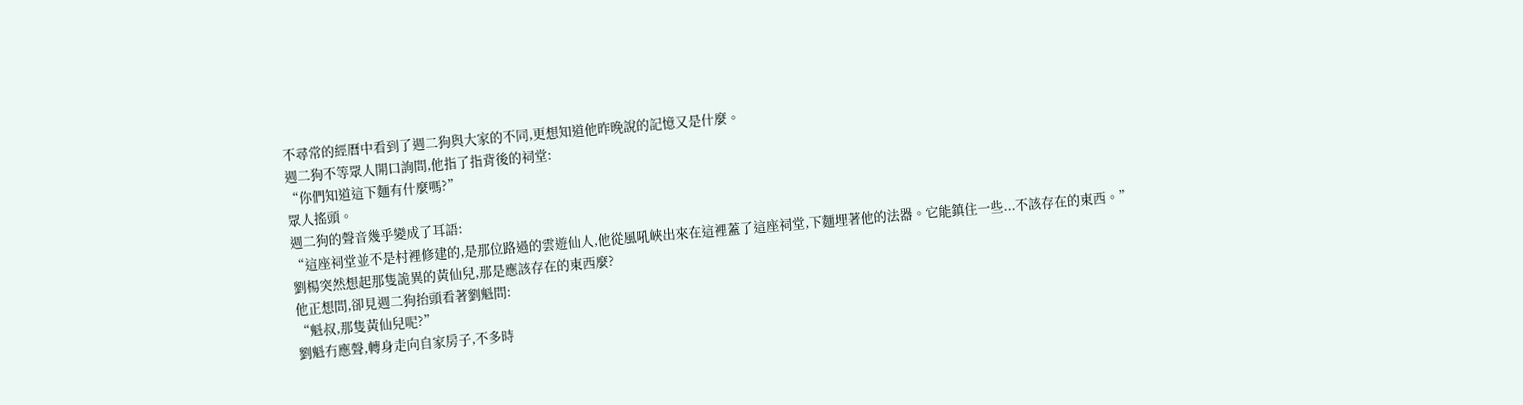不尋常的經曆中看到了週二狗與大家的不同,更想知道他昨晚說的記憶又是什麼。
週二狗不等眾人開口詢問,他指了指背後的祠堂:
“你們知道這下麵有什麼嗎?”
眾人搖頭。
週二狗的聲音幾乎變成了耳語:
“這座祠堂並不是村裡修建的,是那位路過的雲遊仙人,他從風吼峽出來在這裡蓋了這座祠堂,下麵埋著他的法器。它能鎮住一些...不該存在的東西。”
劉楊突然想起那隻詭異的黃仙兒,那是應該存在的東西麼?
他正想問,卻見週二狗抬頭看著劉魁問:
“魁叔,那隻黃仙兒呢?”
劉魁冇應聲,轉身走向自家房子,不多時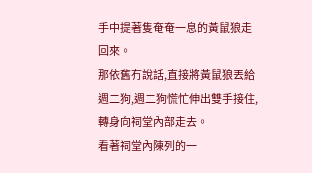手中提著隻奄奄一息的黃鼠狼走回來。
那依舊冇說話,直接將黃鼠狼丟給週二狗,週二狗慌忙伸出雙手接住,轉身向祠堂內部走去。
看著祠堂內陳列的一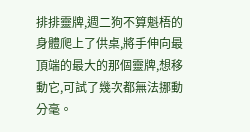排排靈牌,週二狗不算魁梧的身體爬上了供桌,將手伸向最頂端的最大的那個靈牌,想移動它,可試了幾次都無法挪動分毫。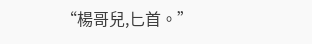“楊哥兒,匕首。”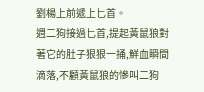劉楊上前遞上匕首。
週二狗接過匕首,提起黃鼠狼對著它的肚子狠狠一捅,鮮血瞬間滴落,不顧黃鼠狼的慘叫二狗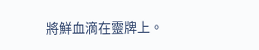將鮮血滴在靈牌上。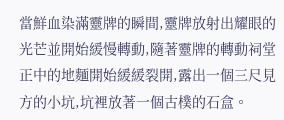當鮮血染滿靈牌的瞬間,靈牌放射出耀眼的光芒並開始緩慢轉動,隨著靈牌的轉動祠堂正中的地麵開始緩緩裂開,露出一個三尺見方的小坑,坑裡放著一個古樸的石盒。